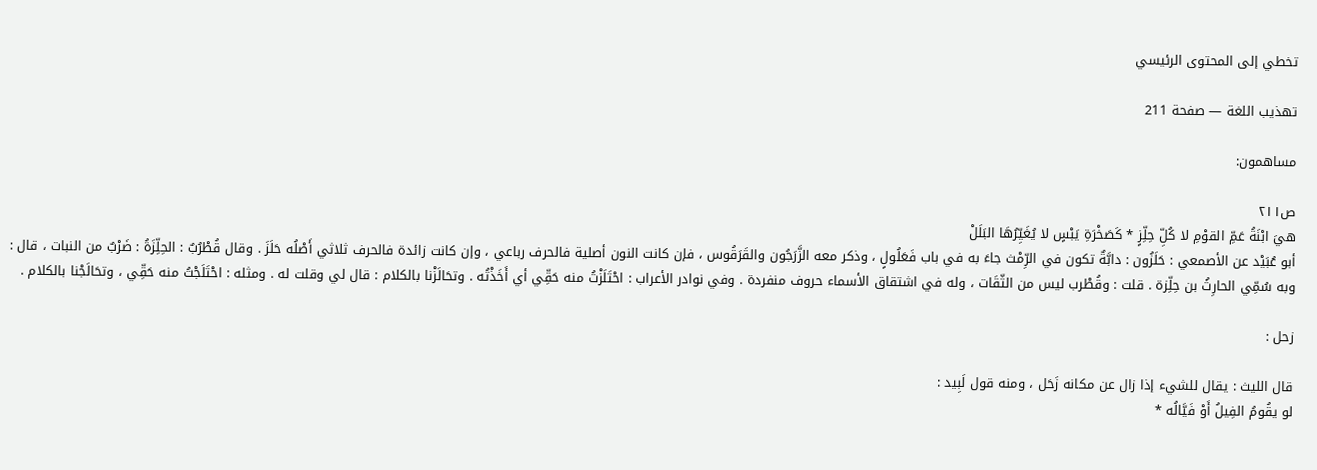تخطي إلى المحتوى الرئيسي

تهذيب اللغة — صفحة 211

مساهمون:

ص٢١١
هيَ ابْنَةُ عَمِّ القوْمِ لا كُلِّ حِلِّزٍ * كَصَخْرَةِ يَبْسٍ لا يُغَيِّرُهَا البَلَلْ
أبو عُبَيْد عن الأصمعي : حَلَزُون : دابَّةٌ تكون في الرِّمْث جاءَ به في باب فَعَلُولٍ ، وذكر معه الزَّرَجُون والقَرَقُوس ، فإن كانت النون أصلية فالحرف رباعي ، وإن كانت زائدة فالحرف ثلاثي أَصْلُه حَلَزَ . وقال قُطْرُبٌ : الحِلِّزَةُ : ضَرْبٌ من النبات ، قال : وبه سُمِّي الحارِثُ بن حِلِّزة . قلت : وقُطْرب ليس من الثّقَات ، وله في اشتقاق الأسماء حروف منفردة . وفي نوادر الأعراب : احْتَلَزْتُ منه حَقِّي أي أَخَذْتُه . وتحَالَزْنا بالكلام : قال لي وقلت له . ومثله : احْتَلَجْتُ منه حَقِّي ، وتحَالَجْنا بالكلام .

زحل :

قال الليث : يقال للشيء إذا زال عن مكانه زَحَل ، ومنه قول لَبِيد :
لو يقُومُ الفِيلُ أَوْ فَيَّالُه *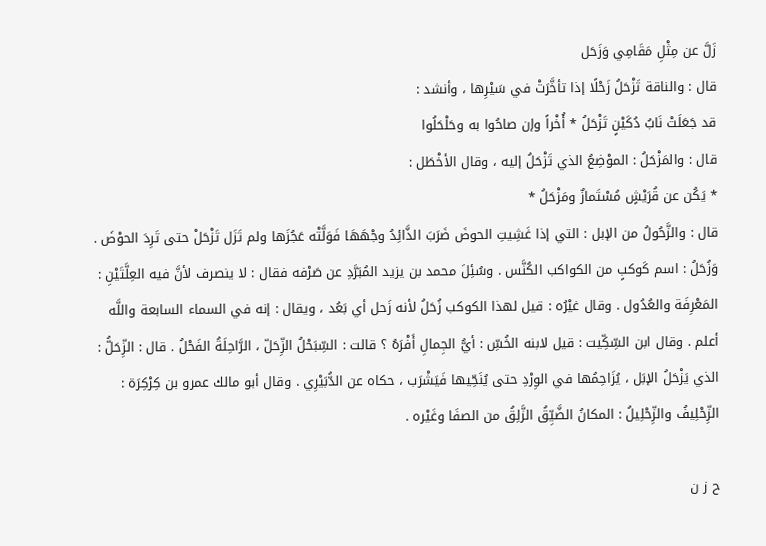زَلَّ عن مِثْلِ مَقَامِي وَزَحَل
قال : والناقة تَزْحَلُ زَحْلًا إذا تأخَّرَتْ في سَيْرِها ، وأنشد :
قد جَعَلَتْ نَابُ دُكَيْنٍ تَزْحَلُ * أُخْراً وإن صاحُوا به وحَلْحَلُوا
قال : والمَزْحَلُ : الموْضِعُ الذي تَزْحَلُ إليه ، وقال الأخْطَل :
* يَكُن عن قُرَيْشٍ مُسْتَمازٌ ومَزْحَلُ *
قال : والزَّحُولُ من الإبل : التي إذا غَشِيتِ الحوضَ ضَرَبَ الذَّائِدُ وجْهَهَا فَوَلَّتْه عَجُزَها ولم تَزَل تَزْحَلْ حتى تَرِدَ الحوْضَ . وَزُحَلُ : اسم كَوكبٍ من الكواكب الكُنَّس . وسُئِلَ محمد بن يزيد المُبَرَّدِ عن صَرْفه فقال : لا ينصرف لأنَّ فيه العِلَّتَيْنِ : المَعْرِفَة والعُدُول . وقال غيْرُه : قيل لهذا الكوكب زُحَلُ لأنه زَحل أي بَعُد ، ويقال : إنه في السماء السابعة واللَّه أعلم . وقال ابن السِّكِّيت : قيل لابنه الخُسِّ : أيُّ الجِمالِ أَفْرَهُ ؟ قالت : السِّبَحْلُ الزِّحَلّ ، الرَّاحِلَةُ الفَحْلُ . قال : الزِّحَلُّ : الذي يَزْحَلُ الإبَل ، يُزَاحِمُها في الوِرْدِ حتى يُنَحِّيها فَيَشْرَب ، حكاه عن الدُّبَيْرِي . وقال أبو مالك عمرو بن كِرْكِرَة : الزِّحْلِيفُ والزِّحْلِيلُ : المكانُ الضَّيِّقُ الزَّلِقُ من الصفَا وغَيْره .

ح ز ن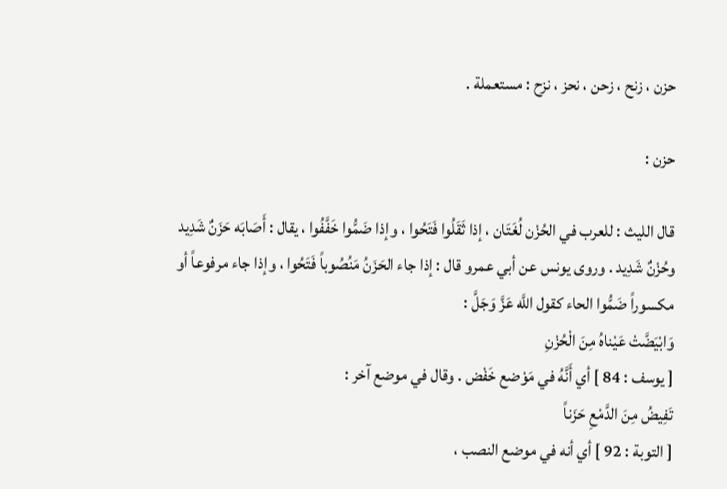حزن ، زنح ، زحن ، نحز ، نزح : مستعملة .

حزن :

قال الليث : للعرب في الحُزْن لُغَتَان ، إذا ثَقَلُوا فَتَحُوا ، وإذا ضَمُّوا خَفَّفُوا ، يقال : أَصَابَه حَزَنٌ شَدِيد وحُزْنٌ شَدِيد . وروى يونس عن أبي عمرو قال : إذا جاء الحَزَنُ مَنُصُوباً فَتَحُوا ، وإذا جاء مرفوعاً أو مكسوراً ضَمُّوا الحاء كقول اللَّه عَزَّ وَجَلَّ :
وَابْيَضَّتْ عَيْناهُ مِنَ الْحُزْنِ
[ يوسف : 84 ] أي أَنَّهُ في مَوْضع خَفْض . وقال في موضع آخر :
تَفِيضُ مِنَ الدَّمْعِ حَزَناً
[ التوبة : 92 ] أي أنه في موضع النصب ،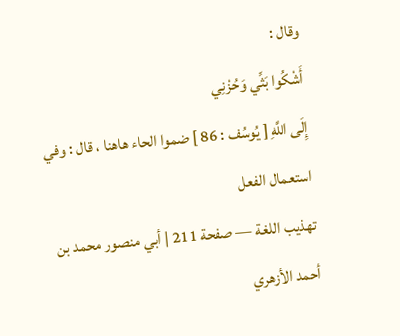وقال :
أَشْكُوا بَثِّي وَحُزْنِي
إِلَى اللَّهِ [ يُوسُف : 86 ] ضموا الحاء هاهنا ، قال : وفي استعمال الفعل
تهذيب اللغة — صفحة 211 | أبي منصور محمد بن أحمد الأزهري